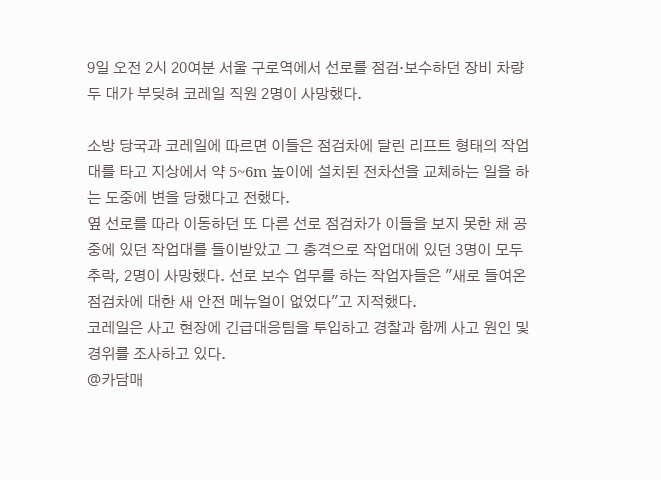9일 오전 2시 20여분 서울 구로역에서 선로를 점검·보수하던 장비 차량 두 대가 부딪혀 코레일 직원 2명이 사망했다.

소방 당국과 코레일에 따르면 이들은 점검차에 달린 리프트 형태의 작업대를 타고 지상에서 약 5~6m 높이에 설치된 전차선을 교체하는 일을 하는 도중에 변을 당했다고 전했다.
옆 선로를 따라 이동하던 또 다른 선로 점검차가 이들을 보지 못한 채 공중에 있던 작업대를 들이받았고 그 충격으로 작업대에 있던 3명이 모두 추락, 2명이 사망했다. 선로 보수 업무를 하는 작업자들은 "새로 들여온 점검차에 대한 새 안전 메뉴얼이 없었다"고 지적했다.
코레일은 사고 현장에 긴급대응팀을 투입하고 경찰과 함께 사고 원인 및 경위를 조사하고 있다.
@카담매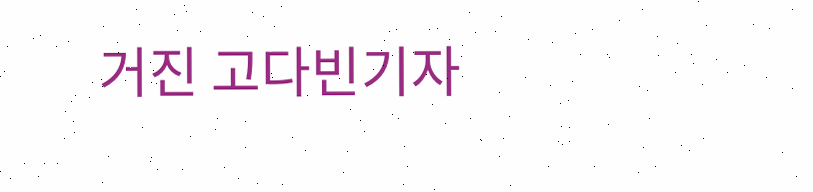거진 고다빈기자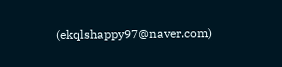(ekqlshappy97@naver.com)